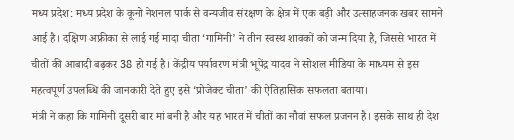मध्य प्रदेश: मध्य प्रदेश के कूनो नेशनल पार्क से वन्यजीव संरक्षण के क्षेत्र में एक बड़ी और उत्साहजनक खबर सामने आई है। दक्षिण अफ्रीका से लाई गई मादा चीता ‘गामिनी’ ने तीन स्वस्थ शावकों को जन्म दिया है, जिससे भारत में चीतों की आबादी बढ़कर 38 हो गई है। केंद्रीय पर्यावरण मंत्री भूपेंद्र यादव ने सोशल मीडिया के माध्यम से इस महत्वपूर्ण उपलब्धि की जानकारी देते हुए इसे ‘प्रोजेक्ट चीता’ की ऐतिहासिक सफलता बताया।
मंत्री ने कहा कि गामिनी दूसरी बार मां बनी है और यह भारत में चीतों का नौवां सफल प्रजनन है। इसके साथ ही देश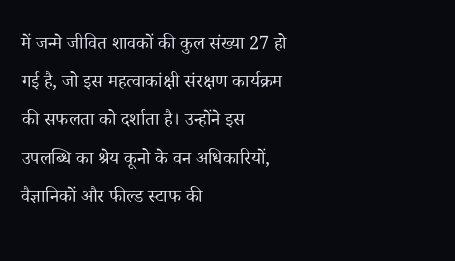में जन्मे जीवित शावकों की कुल संख्या 27 हो गई है, जो इस महत्वाकांक्षी संरक्षण कार्यक्रम की सफलता को दर्शाता है। उन्होंने इस उपलब्धि का श्रेय कूनो के वन अधिकारियों, वैज्ञानिकों और फील्ड स्टाफ की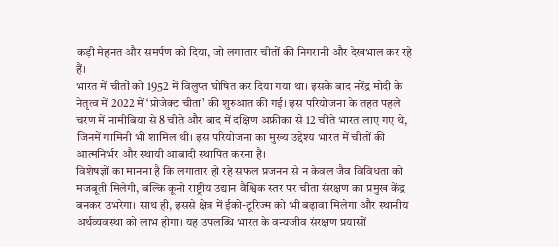कड़ी मेहनत और समर्पण को दिया, जो लगातार चीतों की निगरानी और देखभाल कर रहे हैं।
भारत में चीतों को 1952 में विलुप्त घोषित कर दिया गया था। इसके बाद नरेंद्र मोदी के नेतृत्व में 2022 में ‘प्रोजेक्ट चीता’ की शुरुआत की गई। इस परियोजना के तहत पहले चरण में नामीबिया से 8 चीते और बाद में दक्षिण अफ्रीका से 12 चीते भारत लाए गए थे, जिनमें गामिनी भी शामिल थी। इस परियोजना का मुख्य उद्देश्य भारत में चीतों की आत्मनिर्भर और स्थायी आबादी स्थापित करना है।
विशेषज्ञों का मानना है कि लगातार हो रहे सफल प्रजनन से न केवल जैव विविधता को मजबूती मिलेगी, बल्कि कूनो राष्ट्रीय उद्यान वैश्विक स्तर पर चीता संरक्षण का प्रमुख केंद्र बनकर उभरेगा। साथ ही, इससे क्षेत्र में ईको-टूरिज्म को भी बढ़ावा मिलेगा और स्थानीय अर्थव्यवस्था को लाभ होगा। यह उपलब्धि भारत के वन्यजीव संरक्षण प्रयासों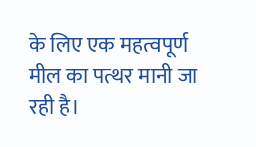के लिए एक महत्वपूर्ण मील का पत्थर मानी जा रही है।